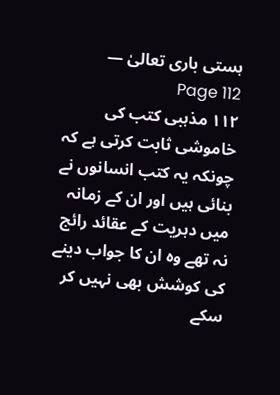ہستی باری تعالیٰ — Page 112
١١٢ مذہبی کتب کی خاموشی ثابت کرتی ہے کہ چونکہ یہ کتب انسانوں نے بنائی ہیں اور ان کے زمانہ میں دہریت کے عقائد رائج نہ تھے وہ ان کا جواب دینے کی کوشش بھی نہیں کر سکے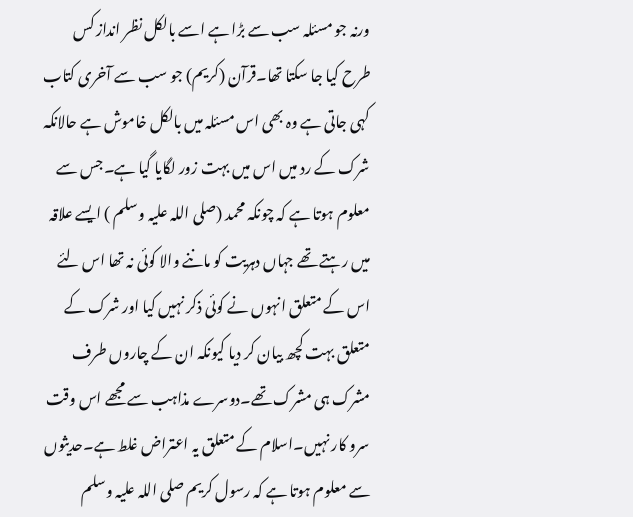ورنہ جو مسئلہ سب سے بڑا ہے اسے بالکل نظر انداز کس طرح کیا جا سکتا تھا۔قرآن (کریم) جو سب سے آخری کتاب کہی جاتی ہے وہ بھی اس مسئلہ میں بالکل خاموش ہے حالانکہ شرک کے رد میں اس میں بہت زور لگایا گیا ہے۔جس سے معلوم ہوتا ہے کہ چونکہ محمد (صلی اللہ علیہ وسلم ) ایسے علاقہ میں رہتے تھے جہاں دہریت کو ماننے والا کوئی نہ تھا اس لئے اس کے متعلق انہوں نے کوئی ذکر نہیں کیا اور شرک کے متعلق بہت کچھ بیان کر دیا کیونکہ ان کے چاروں طرف مشرک ہی مشرک تھے۔دوسرے مذاہب سے مجھے اس وقت سرو کار نہیں۔اسلام کے متعلق یہ اعتراض غلط ہے۔حدیثوں سے معلوم ہوتا ہے کہ رسول کریم صلی اللہ علیہ وسلم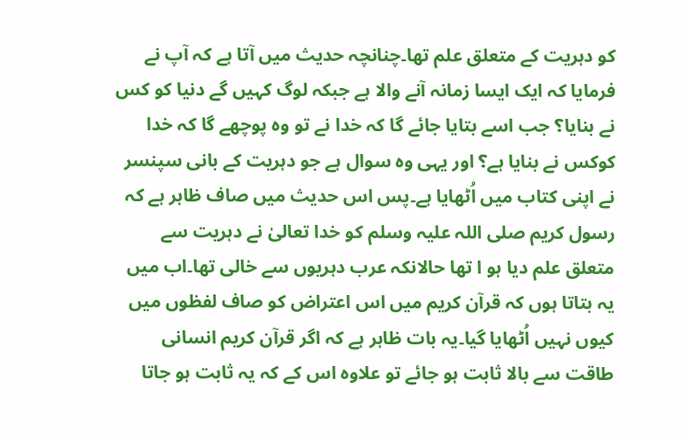کو دہریت کے متعلق علم تھا۔چنانچہ حدیث میں آتا ہے کہ آپ نے فرمایا کہ ایک ایسا زمانہ آنے والا ہے جبکہ لوگ کہیں گے دنیا کو کس نے بنایا؟ جب اسے بتایا جائے گا کہ خدا نے تو وہ پوچھے گا کہ خدا کوکس نے بنایا ہے؟ اور یہی وہ سوال ہے جو دہریت کے بانی سپنسر نے اپنی کتاب میں اُٹھایا ہے۔پس اس حدیث میں صاف ظاہر ہے کہ رسول کریم صلی اللہ علیہ وسلم کو خدا تعالیٰ نے دہریت سے متعلق علم دیا ہو ا تھا حالانکہ عرب دہریوں سے خالی تھا۔اب میں یہ بتاتا ہوں کہ قرآن کریم میں اس اعتراض کو صاف لفظوں میں کیوں نہیں اُٹھایا گیا۔یہ بات ظاہر ہے کہ اگر قرآن کریم انسانی طاقت سے بالا ثابت ہو جائے تو علاوہ اس کے کہ یہ ثابت ہو جاتا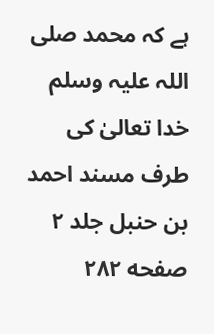ہے کہ محمد صلی اللہ علیہ وسلم خدا تعالیٰ کی طرف مسند احمد بن حنبل جلد ۲ صفحه ۲۸۲